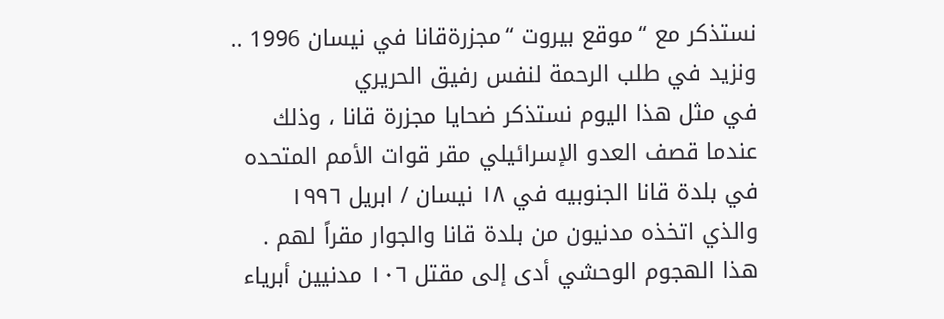نستذكر مع “موقع بيروت “مجزرةقانا في نيسان 1996 .. ونزيد في طلب الرحمة لنفس رفيق الحريري
في مثل هذا اليوم نستذكر ضحايا مجزرة قانا ، وذلك عندما قصف العدو الإسرائيلي مقر قوات الأمم المتحده في بلدة قانا الجنوبيه في ١٨ نيسان / ابريل ١٩٩٦ والذي اتخذه مدنيون من بلدة قانا والجوار مقراً لهم .
هذا الهجوم الوحشي أدى إلى مقتل ١٠٦ مدنيين أبرياء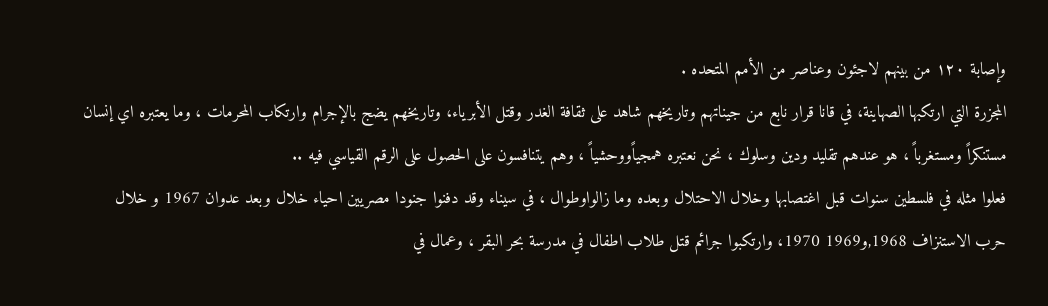وإصابة ١٢٠ من بينهم لاجئون وعناصر من الأمم المتحده .
المجزرة التي ارتكبها الصهاينة، في قانا قرار نابع من جيناتهم وتاريخهم شاهد على ثقافة الغدر وقتل الأبرياء، وتاريخهم يضج بالإجرام وارتكاب المحرمات ، وما يعتبره اي إنسان مستنكراً ومستغرباً ، هو عندهم تقليد ودين وسلوك ، نحن نعتبره همجياًووحشياً ، وهم يتنافسون على الحصول على الرقم القياسي فيه ..
فعلوا مثله في فلسطين سنوات قبل اغتصابها وخلال الاحتلال وبعده وما زالواوطوال ، في سيناء وقد دفنوا جنودا مصريين احياء خلال وبعد عدوان 1967 و خلال حرب الاستنزاف 1968,و1969 1970، وارتكبوا جرائم قتل طلاب اطفال في مدرسة بحر البقر ، وعمال في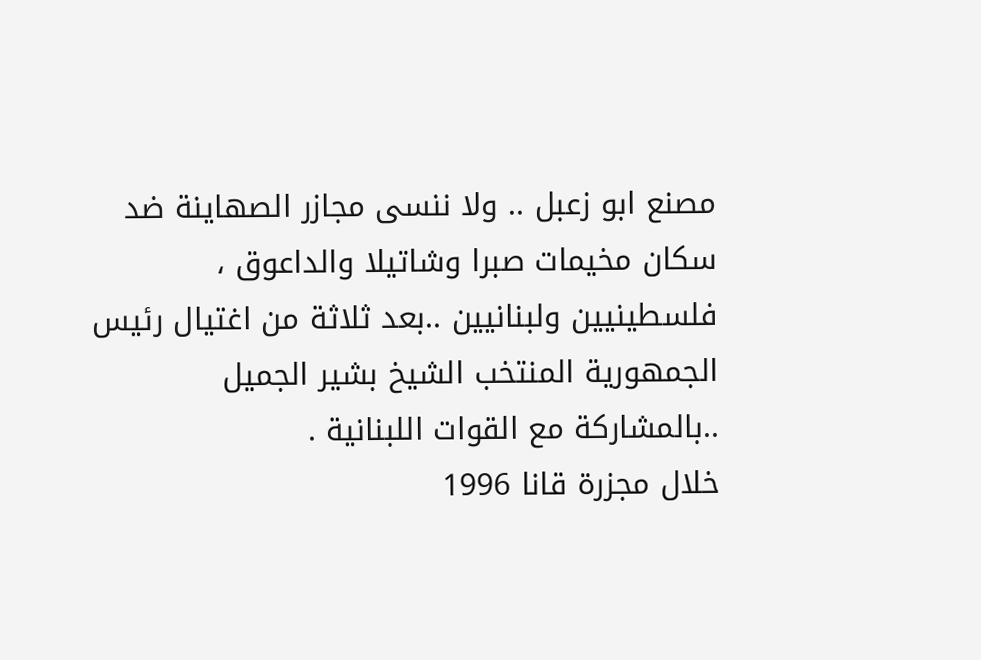مصنع ابو زعبل .. ولا ننسى مجازر الصهاينة ضد سكان مخيمات صبرا وشاتيلا والداعوق ، فلسطينيين ولبنانيين ..بعد ثلاثة من اغتيال رئيس الجمهورية المنتخب الشيخ بشير الجميل ..بالمشاركة مع القوات اللبنانية .
خلال مجزرة قانا 1996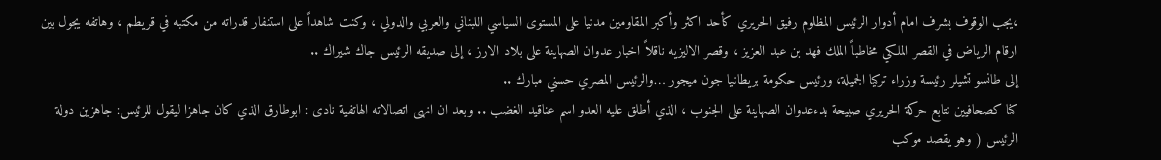،يجب الوقوف بشرف امام أدوار الرئيس المظلوم رفيق الحريري كأحد اكثر وأكبر المقاومين مدنيا على المستوى السياسي اللبناني والعربي والدولي ، وكنت شاهداً على استنفار قدراته من مكتبه في قريطم ، وهاتفه يجول بين ارقام الرياض في القصر الملكي مخاطباً الملك فهد بن عبد العزيز ، وقصر الاليزيه ناقلاً اخبار عدوان الصهاينة على بلاد الارز ، إلى صديقه الرئيس جاك شيراك ..
إلى طانسو تشيلر رئيسة وزراء تركيا الجميلة، ورئيس حكومة بريطانيا جون ميجور …والرئيس المصري حسني مبارك ..
كنا كصحافيين نتابع حركة الحريري صبيحة بدءعدوان الصهاينة على الجنوب ، الذي أطلق عليه العدو اسم عناقيد الغضب .. وبعد ان انهى اتصالاته الهاتفية نادى : ابوطارق الذي كان جاهزا ليقول للرئيس: جاهزين دولة الرئيس ( وهو يقصد موكب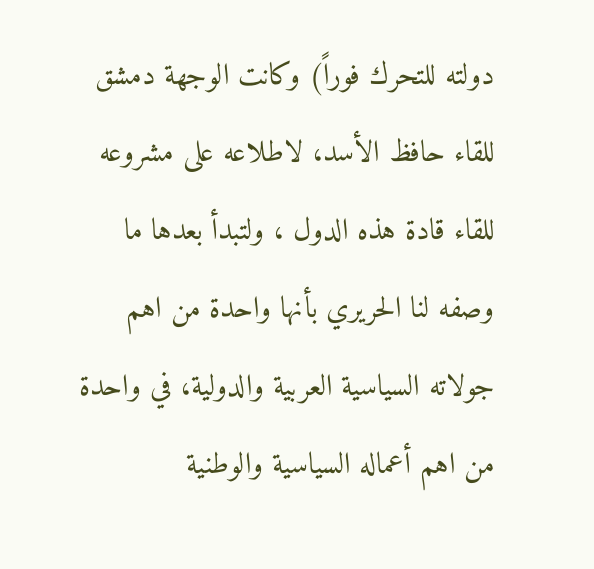دولته للتحرك فوراً) وكانت الوجهة دمشق للقاء حافظ الأسد، لاطلاعه على مشروعه للقاء قادة هذه الدول ، ولتبدأ بعدها ما وصفه لنا الحريري بأنها واحدة من اهم جولاته السياسية العربية والدولية، في واحدة من اهم أعماله السياسية والوطنية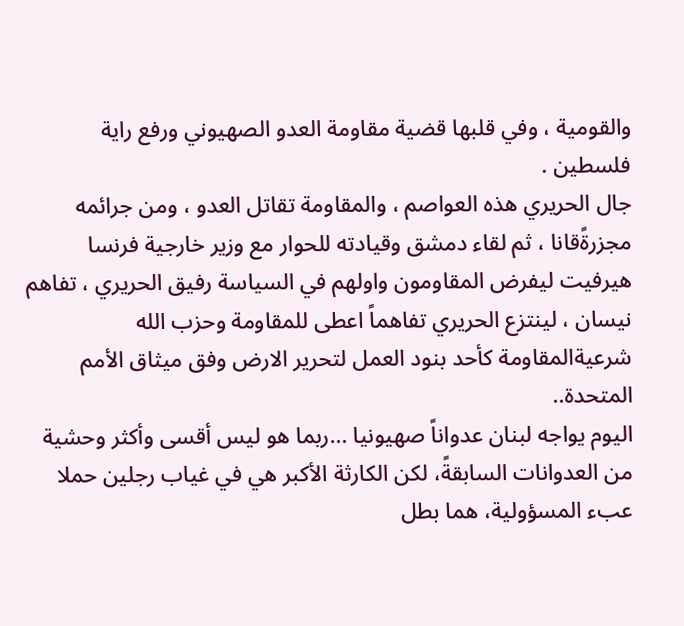والقومية ، وفي قلبها قضية مقاومة العدو الصهيوني ورفع راية فلسطين .
جال الحريري هذه العواصم ، والمقاومة تقاتل العدو ، ومن جرائمه مجزرةًقانا ، ثم لقاء دمشق وقيادته للحوار مع وزير خارجية فرنسا هيرفيت ليفرض المقاومون واولهم في السياسة رفيق الحريري ، تفاهم نيسان ، لينتزع الحريري تفاهماً اعطى للمقاومة وحزب الله شرعيةالمقاومة كأحد بنود العمل لتحرير الارض وفق ميثاق الأمم المتحدة..
اليوم يواجه لبنان عدواناً صهيونيا …ربما هو ليس أقسى وأكثر وحشية من العدوانات السابقةً، لكن الكارثة الأكبر هي في غياب رجلين حملا عبء المسؤولية، هما بطل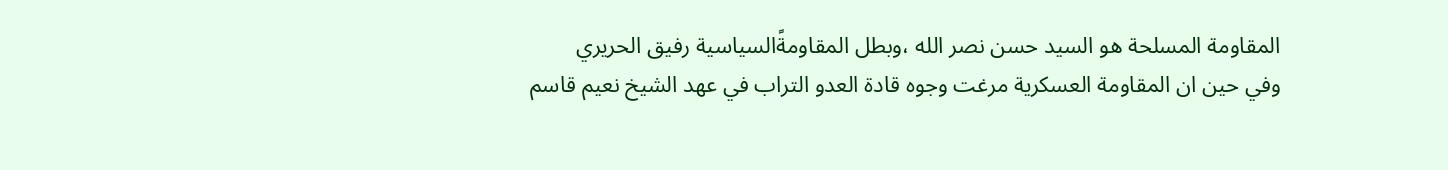المقاومة المسلحة هو السيد حسن نصر الله ،وبطل المقاومةًالسياسية رفيق الحريري
وفي حين ان المقاومة العسكرية مرغت وجوه قادة العدو التراب في عهد الشيخ نعيم قاسم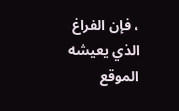، فإن الفراغ الذي يعيشه الموقع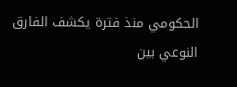الحكومي منذ فترة يكشف الفارق النوعي بين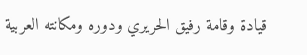قيادة وقامة رفيق الحريري ودوره ومكانته العربية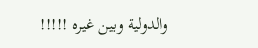والدولية وبين غيره !!!!!